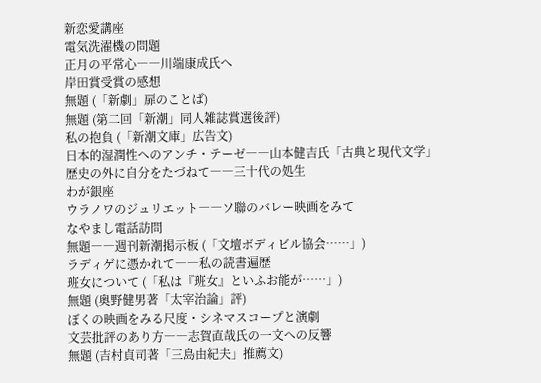新恋愛講座
電気洗濯機の問題
正月の平常心――川端康成氏へ
岸田賞受賞の感想
無題 (「新劇」扉のことば)
無題 (第二回「新潮」同人雑誌賞選後評)
私の抱負 (「新潮文庫」広告文)
日本的湿潤性へのアンチ・テーゼ――山本健吉氏「古典と現代文学」
歴史の外に自分をたづねて――三十代の処生
わが銀座
ウラノワのジュリエット――ソ聯のバレー映画をみて
なやまし電話訪問
無題――週刊新潮掲示板 (「文壇ボディビル協会……」)
ラディゲに憑かれて――私の読書遍歴
班女について (「私は『班女』といふお能が……」)
無題 (奥野健男著「太宰治論」評)
ぼくの映画をみる尺度・シネマスコープと演劇
文芸批評のあり方――志賀直哉氏の一文への反響
無題 (吉村貞司著「三島由紀夫」推薦文)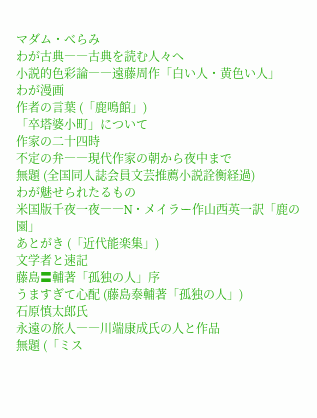マダム・べらみ
わが古典――古典を読む人々へ
小説的色彩論――遠藤周作「白い人・黄色い人」
わが漫画
作者の言葉 (「鹿鳴館」)
「卒塔婆小町」について
作家の二十四時
不定の弁――現代作家の朝から夜中まで
無題 (全国同人誌会員文芸推薦小説詮衡経過)
わが魅せられたるもの
米国版千夜一夜――N・メイラー作山西英一訳「鹿の園」
あとがき (「近代能楽集」)
文学者と速記
藤島〓輔著「孤独の人」序
うますぎて心配 (藤島泰輔著「孤独の人」)
石原慎太郎氏
永遠の旅人――川端康成氏の人と作品
無題 (「ミス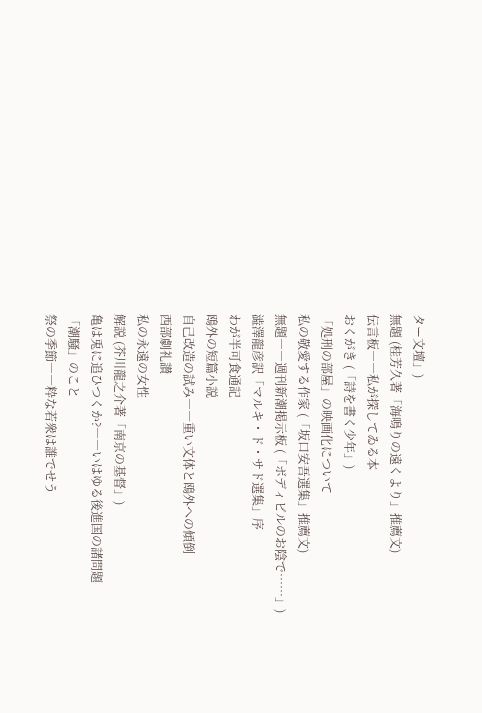ター文壇」)
無題 (桂芳久著「海鳴りの遠くより」推薦文)
伝言板――私が探してゐる本
おくがき (「詩を書く少年」)
「処刑の部屋」の映画化について
私の敬愛する作家 (「坂口安吾選集」推薦文)
無題――週刊新潮掲示板 (「ボディビルのお陰で……」)
澁澤龍彦訳「マルキ・ド・サド選集」序
わが半可食通記
鴎外の短篇小説
自己改造の試み――重い文体と鴎外への傾倒
西部劇礼讃
私の永遠の女性
解説 (芥川龍之介著「南京の基督」)
亀は兎に追ひつくか?――いはゆる後進国の諸問題
「潮騒」のこと
祭の季節――粋な若衆は誰でせう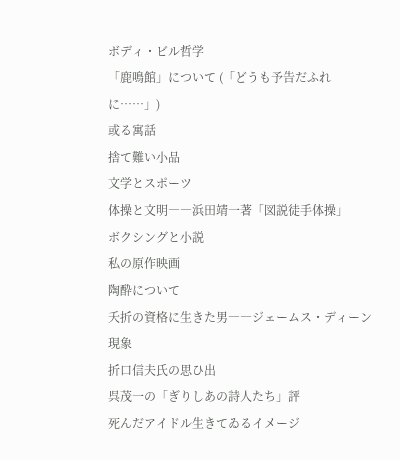ボディ・ビル哲学
「鹿鳴館」について (「どうも予告だふれに……」)
或る寓話
捨て難い小品
文学とスポーツ
体操と文明――浜田靖一著「図説徒手体操」
ボクシングと小説
私の原作映画
陶酔について
夭折の資格に生きた男――ジェームス・ディーン現象
折口信夫氏の思ひ出
呉茂一の「ぎりしあの詩人たち」評
死んだアイドル生きてゐるイメージ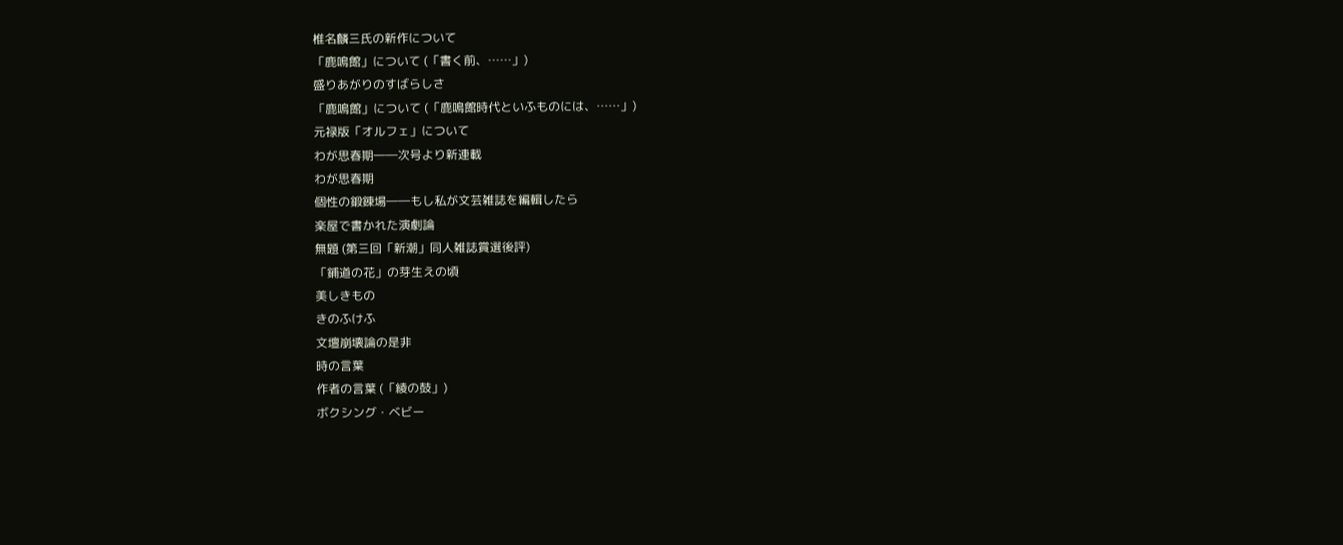椎名麟三氏の新作について
「鹿鳴館」について (「書く前、……」)
盛りあがりのすばらしさ
「鹿鳴館」について (「鹿鳴館時代といふものには、……」)
元禄版「オルフェ」について
わが思春期――次号より新連載
わが思春期
個性の鍛錬場――もし私が文芸雑誌を編輯したら
楽屋で書かれた演劇論
無題 (第三回「新潮」同人雑誌賞選後評)
「鋪道の花」の芽生えの頃
美しきもの
きのふけふ
文壇崩壊論の是非
時の言葉
作者の言葉 (「綾の鼓」)
ボクシング・ベビー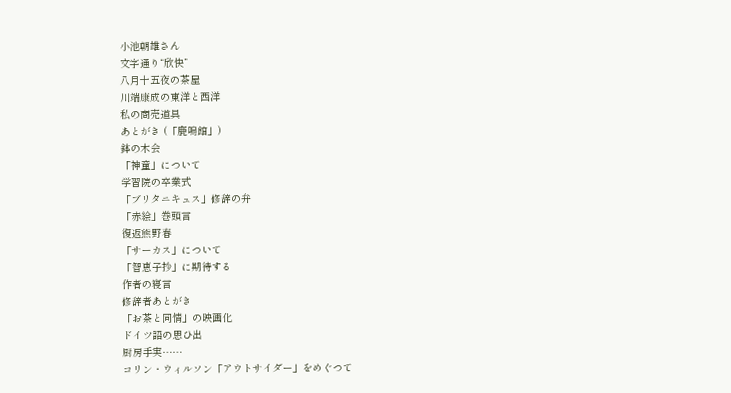小池朝雄さん
文字通り“欣快”
八月十五夜の茶屋
川端康成の東洋と西洋
私の商売道具
あとがき (「鹿鳴館」)
鉢の木会
「神童」について
学習院の卒業式
「ブリタニキュス」修辞の弁
「赤絵」巻頭言
復返熊野春
「サーカス」について
「智恵子抄」に期待する
作者の寝言
修辞者あとがき
「お茶と同情」の映画化
ドイツ語の思ひ出
厨房手実……
コリン・ウィルソン「アウトサイダー」をめぐつて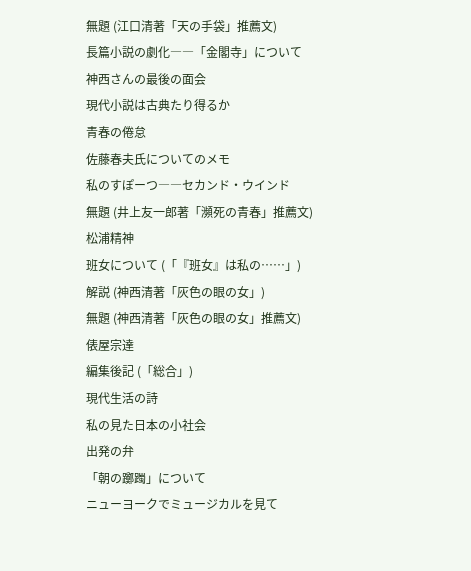無題 (江口清著「天の手袋」推薦文)
長篇小説の劇化――「金閣寺」について
神西さんの最後の面会
現代小説は古典たり得るか
青春の倦怠
佐藤春夫氏についてのメモ
私のすぽーつ――セカンド・ウインド
無題 (井上友一郎著「瀕死の青春」推薦文)
松浦精神
班女について (「『班女』は私の……」)
解説 (神西清著「灰色の眼の女」)
無題 (神西清著「灰色の眼の女」推薦文)
俵屋宗達
編集後記 (「総合」)
現代生活の詩
私の見た日本の小社会
出発の弁
「朝の躑躅」について
ニューヨークでミュージカルを見て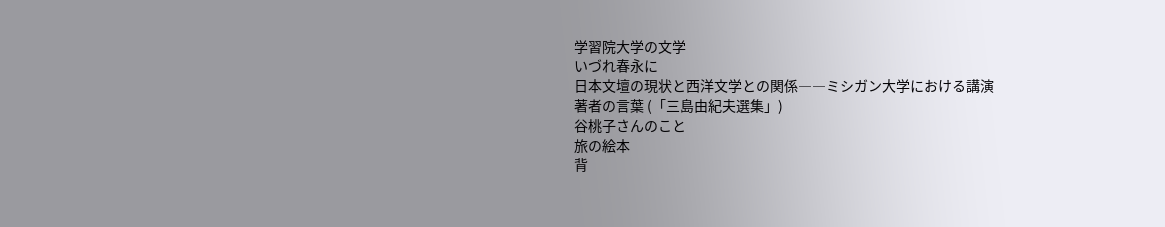学習院大学の文学
いづれ春永に
日本文壇の現状と西洋文学との関係――ミシガン大学における講演
著者の言葉 (「三島由紀夫選集」)
谷桃子さんのこと
旅の絵本
背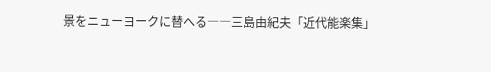景をニューヨークに替へる――三島由紀夫「近代能楽集」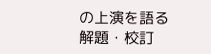の上演を語る
解題・校訂